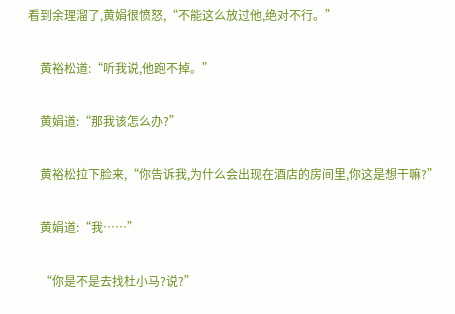看到余理溜了,黄娟很愤怒,“不能这么放过他,绝对不行。”

    黄裕松道:“听我说,他跑不掉。”

    黄娟道:“那我该怎么办?”

    黄裕松拉下脸来,“你告诉我,为什么会出现在酒店的房间里,你这是想干嘛?”

    黄娟道:“我……”

    “你是不是去找杜小马?说?”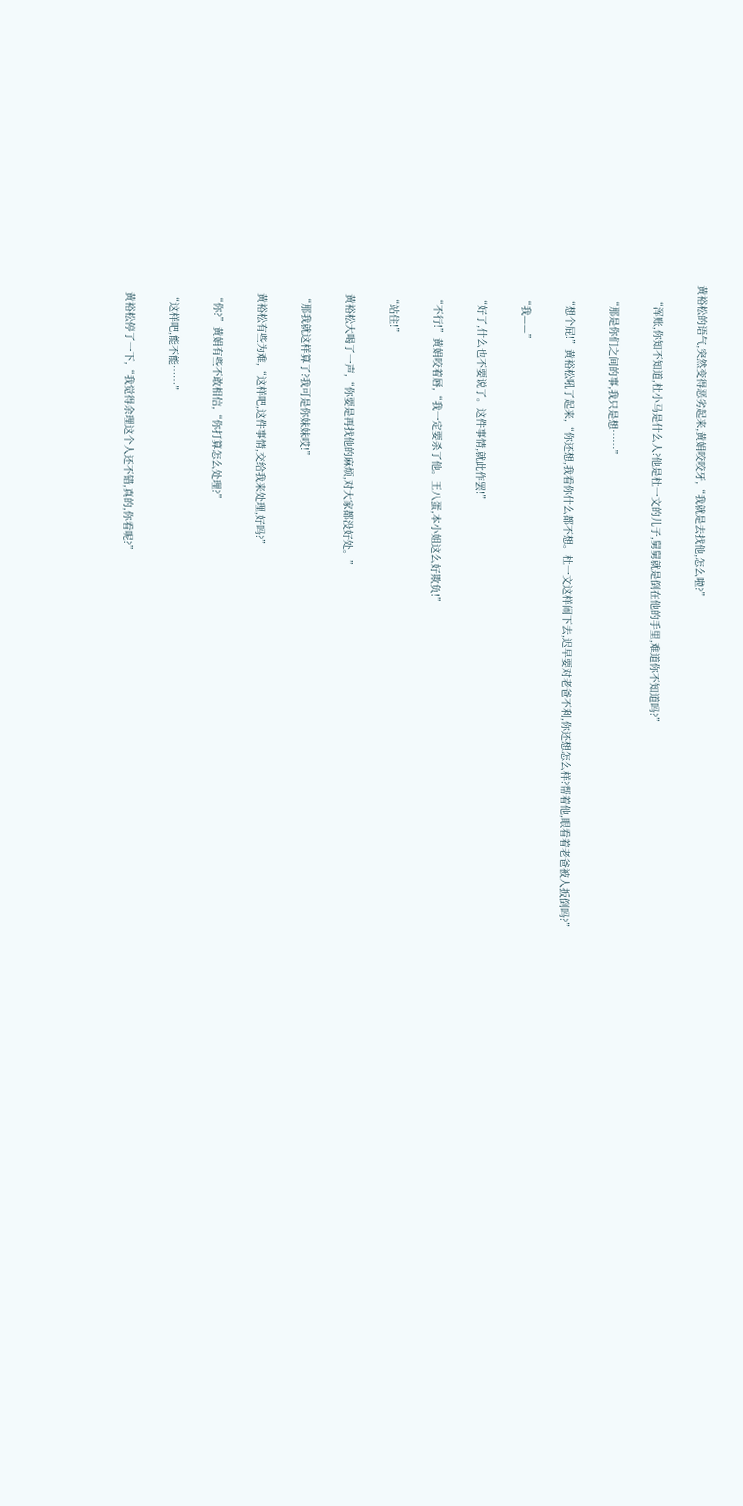黄裕松的语气,突然变得恶劣起来,黄娟咬咬牙,“我就是去找他,怎么啦?”

    “浑账,你知不知道,杜小马是什么人?他是杜一文的儿子,舅舅就是倒在他的手里,难道你不知道吗?”

    “那是你们之间的事,我只是想……”

    “想个屁!”黄裕松吼了起来,“你还想,我看你什么都不想。杜一文这样闹下去,迟早要对老爸不利,你还想怎么样?帮着他,眼看着老爸被人扳倒吗?”

    “我——”

    “好了,什么也不要说了。这件事情,就此作罢!”

    “不行!”黄娟咬着唇,“我一定要杀了他。王八蛋,本小姐这么好欺负!”

    “站住!”

    黄裕松大喝了一声,“你要是再找他的麻烦,对大家都没好处。”

    “那我就这样算了?我可是你妹妹哎!”

    黄裕松有些为难,“这样吧,这件事情,交给我来处理,好吗?”

    “你?”黄娟有些不敢相信,“你打算怎么处理?”

    “这样吧,能不能……”

    黄裕松停了一下,“我觉得余理这个人还不错,真的,你看呢?”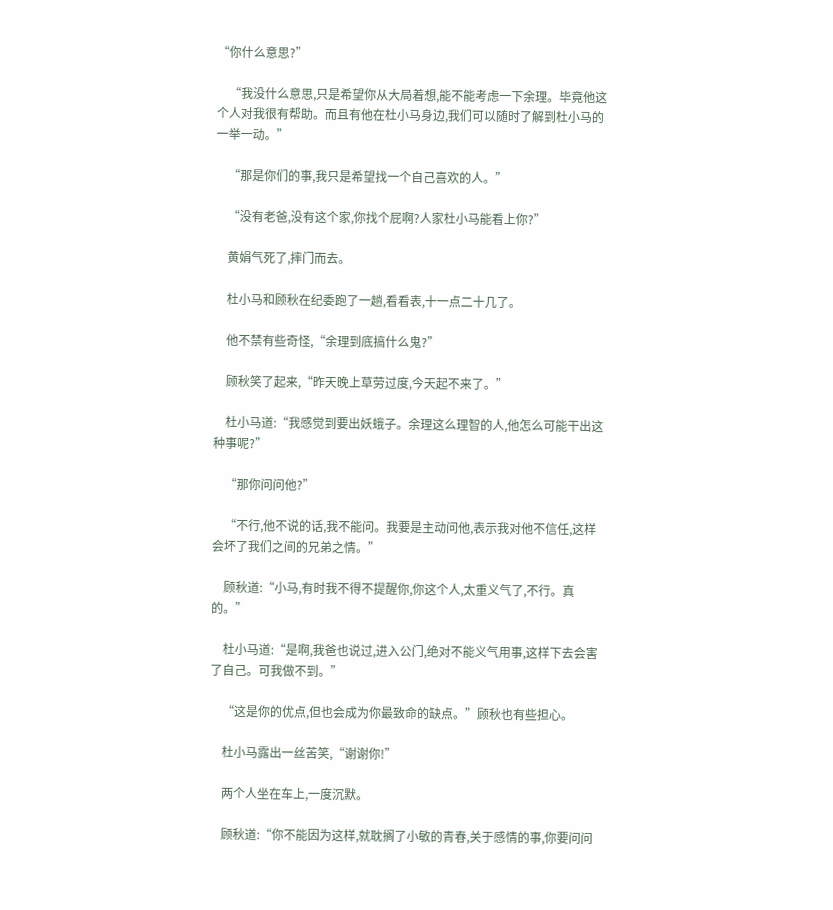“你什么意思?”

    “我没什么意思,只是希望你从大局着想,能不能考虑一下余理。毕竟他这个人对我很有帮助。而且有他在杜小马身边,我们可以随时了解到杜小马的一举一动。”

    “那是你们的事,我只是希望找一个自己喜欢的人。”

    “没有老爸,没有这个家,你找个屁啊?人家杜小马能看上你?”

    黄娟气死了,摔门而去。

    杜小马和顾秋在纪委跑了一趟,看看表,十一点二十几了。

    他不禁有些奇怪,“余理到底搞什么鬼?”

    顾秋笑了起来,“昨天晚上草劳过度,今天起不来了。”

    杜小马道:“我感觉到要出妖蛾子。余理这么理智的人,他怎么可能干出这种事呢?”

    “那你问问他?”

    “不行,他不说的话,我不能问。我要是主动问他,表示我对他不信任,这样会坏了我们之间的兄弟之情。”

    顾秋道:“小马,有时我不得不提醒你,你这个人,太重义气了,不行。真的。”

    杜小马道:“是啊,我爸也说过,进入公门,绝对不能义气用事,这样下去会害了自己。可我做不到。”

    “这是你的优点,但也会成为你最致命的缺点。”顾秋也有些担心。

    杜小马露出一丝苦笑,“谢谢你!”

    两个人坐在车上,一度沉默。

    顾秋道:“你不能因为这样,就耽搁了小敏的青春,关于感情的事,你要问问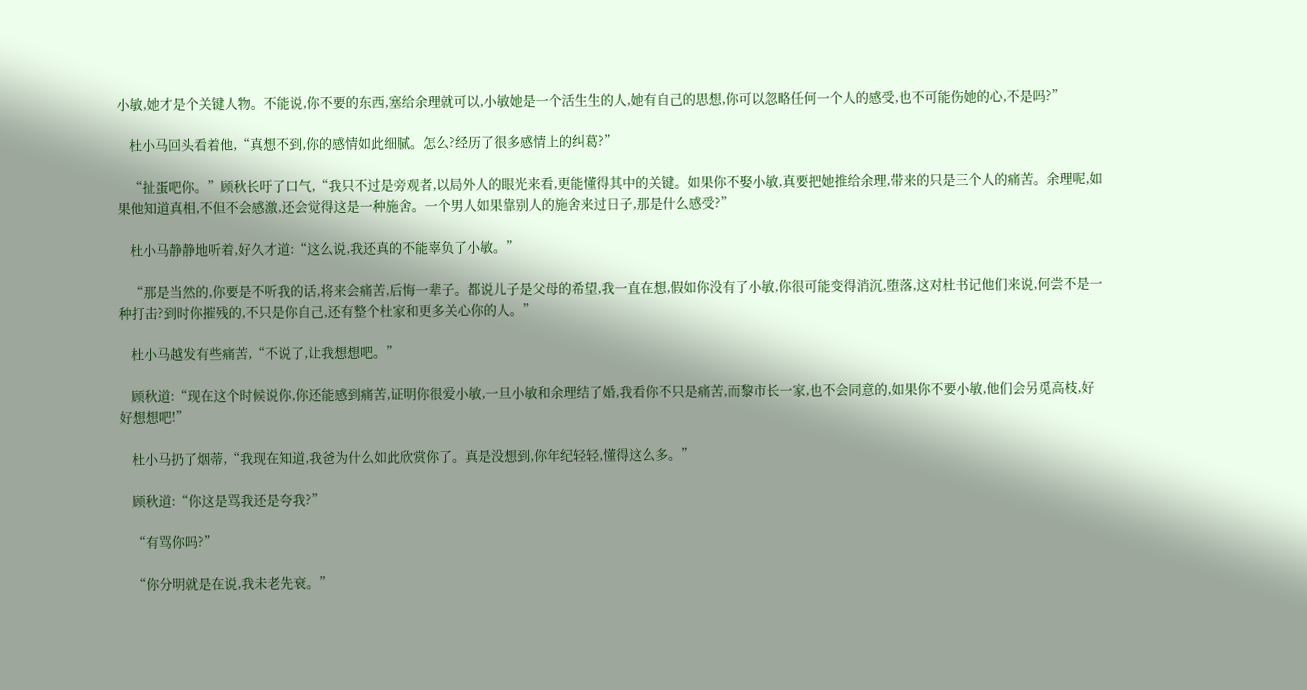小敏,她才是个关键人物。不能说,你不要的东西,塞给余理就可以,小敏她是一个活生生的人,她有自己的思想,你可以忽略任何一个人的感受,也不可能伤她的心,不是吗?”

    杜小马回头看着他,“真想不到,你的感情如此细腻。怎么?经历了很多感情上的纠葛?”

    “扯蛋吧你。”顾秋长吁了口气,“我只不过是旁观者,以局外人的眼光来看,更能懂得其中的关键。如果你不娶小敏,真要把她推给余理,带来的只是三个人的痛苦。余理呢,如果他知道真相,不但不会感激,还会觉得这是一种施舍。一个男人如果靠别人的施舍来过日子,那是什么感受?”

    杜小马静静地听着,好久才道:“这么说,我还真的不能辜负了小敏。”

    “那是当然的,你要是不听我的话,将来会痛苦,后悔一辈子。都说儿子是父母的希望,我一直在想,假如你没有了小敏,你很可能变得消沉,堕落,这对杜书记他们来说,何尝不是一种打击?到时你摧残的,不只是你自己,还有整个杜家和更多关心你的人。”

    杜小马越发有些痛苦,“不说了,让我想想吧。”

    顾秋道:“现在这个时候说你,你还能感到痛苦,证明你很爱小敏,一旦小敏和余理结了婚,我看你不只是痛苦,而黎市长一家,也不会同意的,如果你不要小敏,他们会另觅高枝,好好想想吧!”

    杜小马扔了烟蒂,“我现在知道,我爸为什么如此欣赏你了。真是没想到,你年纪轻轻,懂得这么多。”

    顾秋道:“你这是骂我还是夸我?”

    “有骂你吗?”

    “你分明就是在说,我未老先衰。”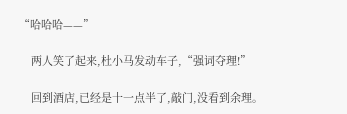“哈哈哈——”

    两人笑了起来,杜小马发动车子,“强词夺理!”

    回到酒店,已经是十一点半了,敲门,没看到余理。